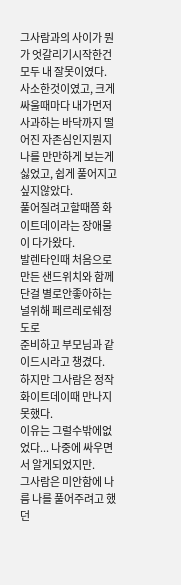그사람과의 사이가 뭔가 엇갈리기시작한건
모두 내 잘못이였다.
사소한것이였고, 크게싸울때마다 내가먼저 사과하는 바닥까지 떨어진 자존심인지뭔지
나를 만만하게 보는게 싫었고, 쉽게 풀어지고 싶지않았다.
풀어질려고할때쯤 화이트데이라는 장애물이 다가왔다.
발렌타인때 처음으로만든 샌드위치와 함께 단걸 별로안좋아하는널위해 페르레로쉐정도로
준비하고 부모님과 같이드시라고 챙겼다.
하지만 그사람은 정작화이트데이때 만나지못했다.
이유는 그럴수밖에없었다... 나중에 싸우면서 알게되었지만.
그사람은 미안함에 나름 나를 풀어주려고 했던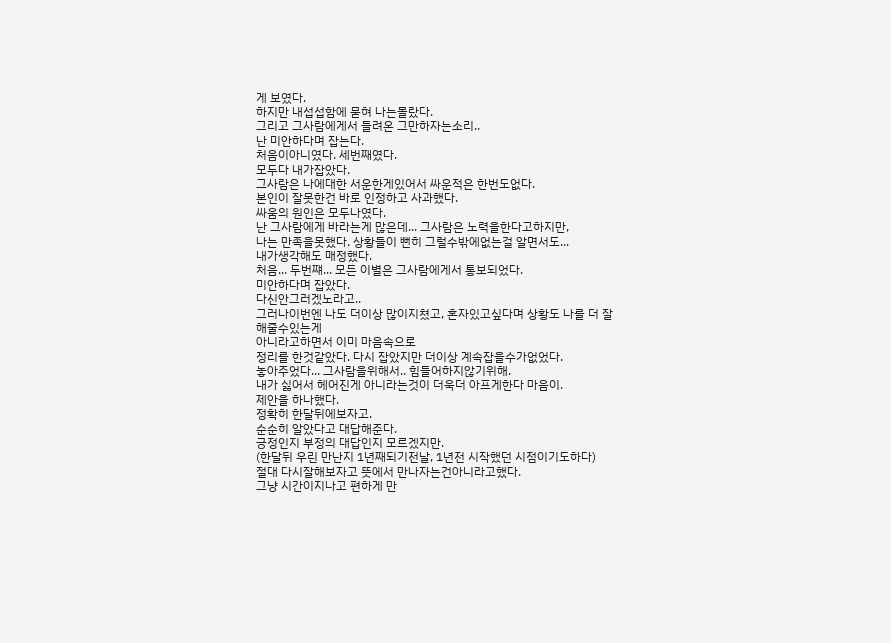게 보였다.
하지만 내섭섭함에 묻혀 나는몰랐다.
그리고 그사람에게서 들려온 그만하자는소리..
난 미안하다며 잡는다.
처음이아니였다. 세번째였다.
모두다 내가잡았다.
그사람은 나에대한 서운한게있어서 싸운적은 한번도없다.
본인이 잘못한건 바로 인정하고 사과했다.
싸움의 원인은 모두나였다.
난 그사람에게 바라는게 많은데... 그사람은 노력을한다고하지만,
나는 만족을못했다. 상황들이 뻔히 그럴수밖에없는걸 알면서도...
내가생각해도 매정했다.
처음... 두번쨰... 모든 이별은 그사람에게서 통보되었다.
미안하다며 잡았다.
다신안그러겠노라고..
그러나이번엔 나도 더이상 많이지쳤고, 혼자있고싶다며 상황도 나를 더 잘해줄수있는게
아니라고하면서 이미 마음속으로
정리를 한것같았다. 다시 잡았지만 더이상 계속잡을수가없었다.
놓아주었다... 그사람을위해서.. 힘들어하지않기위해.
내가 싫어서 헤어진게 아니라는것이 더욱더 아프게한다 마음이.
제안을 하나했다.
정확히 한달뒤에보자고.
순순히 알았다고 대답해준다.
긍정인지 부정의 대답인지 모르겠지만.
(한달뒤 우린 만난지 1년째되기전날, 1년전 시작했던 시점이기도하다)
절대 다시잘해보자고 뜻에서 만나자는건아니라고했다.
그냥 시간이지나고 편하게 만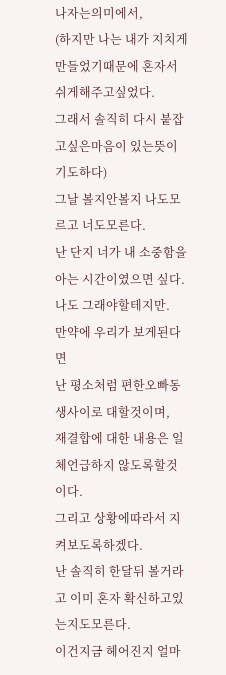나자는의미에서,
(하지만 나는 내가 지치게만들었기때문에 혼자서 쉬게해주고싶었다.
그래서 솔직히 다시 붙잡고싶은마음이 있는뜻이기도하다)
그날 볼지안볼지 나도모르고 너도모른다.
난 단지 너가 내 소중함을 아는 시간이였으면 싶다.
나도 그래야할테지만.
만약에 우리가 보게된다면
난 평소처럼 편한오빠동생사이로 대할것이며,
재결합에 대한 내용은 일체언급하지 않도록할것이다.
그리고 상황에따라서 지켜보도록하겠다.
난 솔직히 한달뒤 볼거라고 이미 혼자 확신하고있는지도모른다.
이건지금 헤어진지 얼마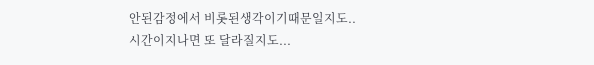안된감정에서 비롯된생각이기때문일지도..
시간이지나면 또 달라질지도...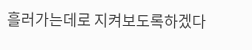흘러가는데로 지켜보도록하겠다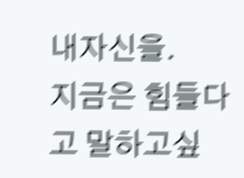내자신을.
지금은 힘들다고 말하고싶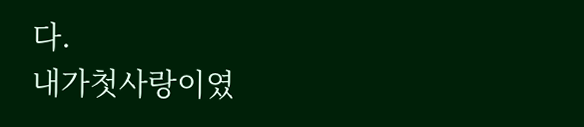다.
내가첫사랑이였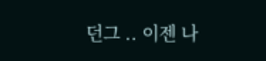던그 .. 이젠 나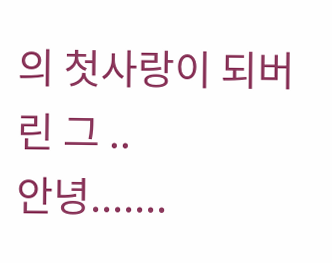의 첫사랑이 되버린 그 ..
안녕.......